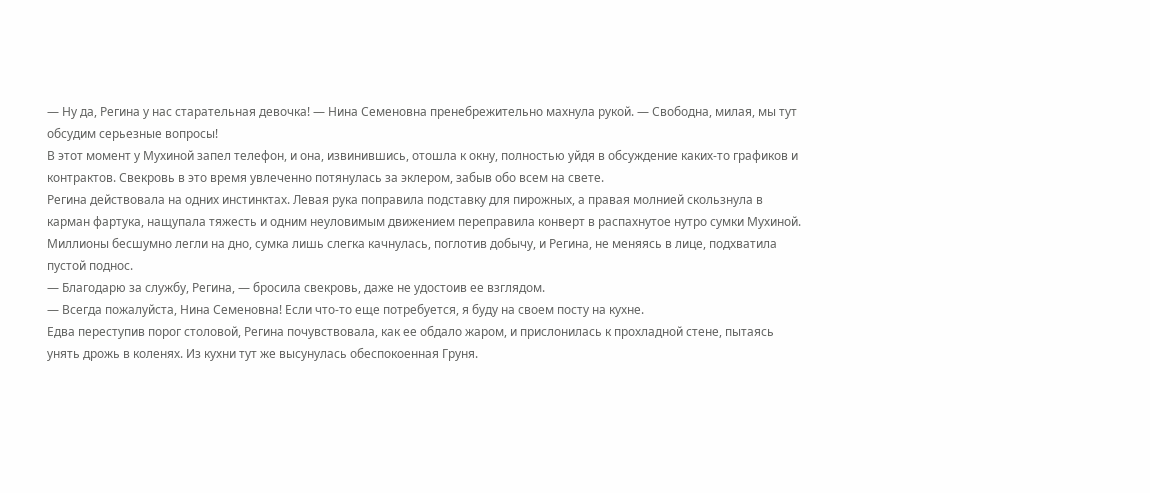— Ну да, Регина у нас старательная девочка! — Нина Семеновна пренебрежительно махнула рукой. — Свободна, милая, мы тут обсудим серьезные вопросы!
В этот момент у Мухиной запел телефон, и она, извинившись, отошла к окну, полностью уйдя в обсуждение каких-то графиков и контрактов. Свекровь в это время увлеченно потянулась за эклером, забыв обо всем на свете.
Регина действовала на одних инстинктах. Левая рука поправила подставку для пирожных, а правая молнией скользнула в карман фартука, нащупала тяжесть и одним неуловимым движением переправила конверт в распахнутое нутро сумки Мухиной. Миллионы бесшумно легли на дно, сумка лишь слегка качнулась, поглотив добычу, и Регина, не меняясь в лице, подхватила пустой поднос.
— Благодарю за службу, Регина, — бросила свекровь, даже не удостоив ее взглядом.
— Всегда пожалуйста, Нина Семеновна! Если что-то еще потребуется, я буду на своем посту на кухне.
Едва переступив порог столовой, Регина почувствовала, как ее обдало жаром, и прислонилась к прохладной стене, пытаясь унять дрожь в коленях. Из кухни тут же высунулась обеспокоенная Груня.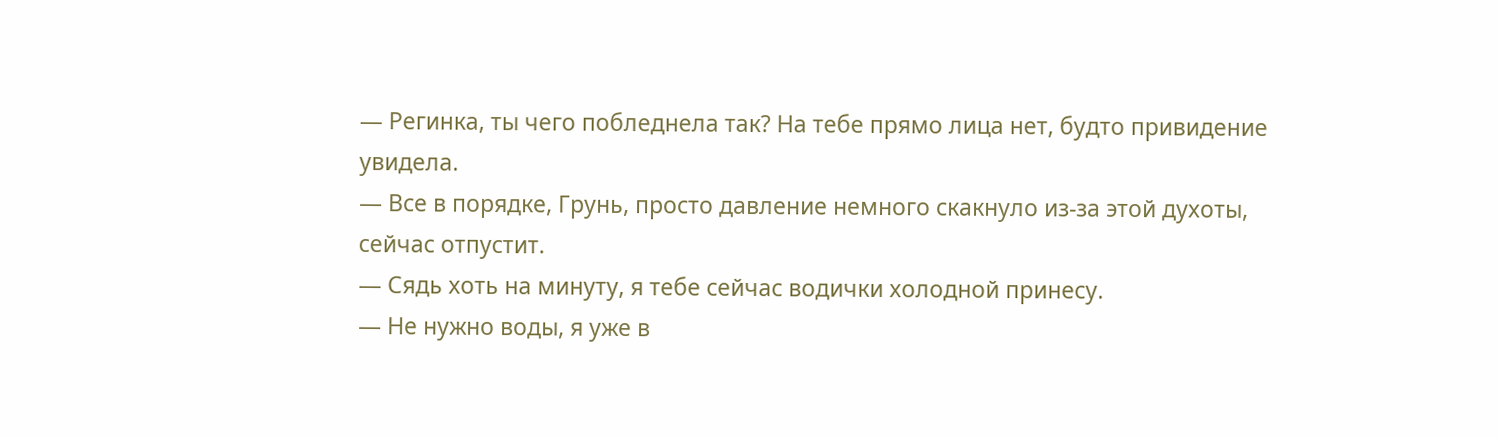— Регинка, ты чего побледнела так? На тебе прямо лица нет, будто привидение увидела.
— Все в порядке, Грунь, просто давление немного скакнуло из-за этой духоты, сейчас отпустит.
— Сядь хоть на минуту, я тебе сейчас водички холодной принесу.
— Не нужно воды, я уже в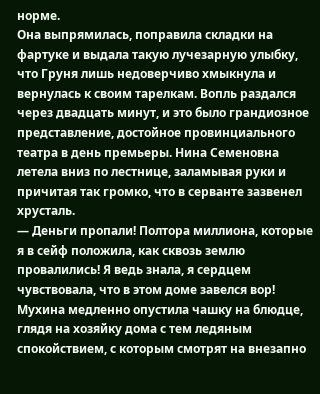норме.
Она выпрямилась, поправила складки на фартуке и выдала такую лучезарную улыбку, что Груня лишь недоверчиво хмыкнула и вернулась к своим тарелкам. Вопль раздался через двадцать минут, и это было грандиозное представление, достойное провинциального театра в день премьеры. Нина Семеновна летела вниз по лестнице, заламывая руки и причитая так громко, что в серванте зазвенел хрусталь.
— Деньги пропали! Полтора миллиона, которые я в сейф положила, как сквозь землю провалились! Я ведь знала, я сердцем чувствовала, что в этом доме завелся вор!
Мухина медленно опустила чашку на блюдце, глядя на хозяйку дома с тем ледяным спокойствием, с которым смотрят на внезапно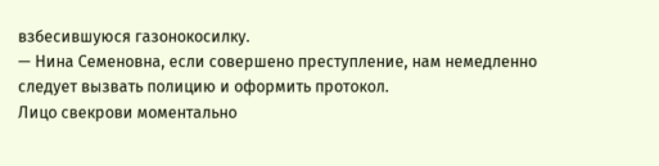взбесившуюся газонокосилку.
— Нина Семеновна, если совершено преступление, нам немедленно следует вызвать полицию и оформить протокол.
Лицо свекрови моментально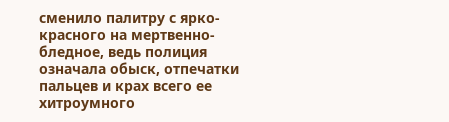сменило палитру с ярко-красного на мертвенно-бледное, ведь полиция означала обыск, отпечатки пальцев и крах всего ее хитроумного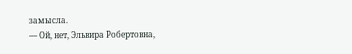замысла.
— Ой, нет, Эльвира Робертовна,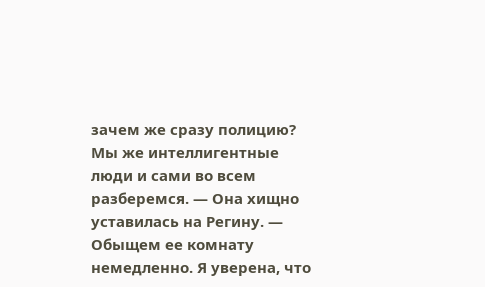зачем же сразу полицию? Мы же интеллигентные люди и сами во всем разберемся. — Она хищно уставилась на Регину. — Обыщем ее комнату немедленно. Я уверена, что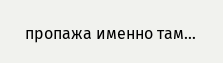пропажа именно там…